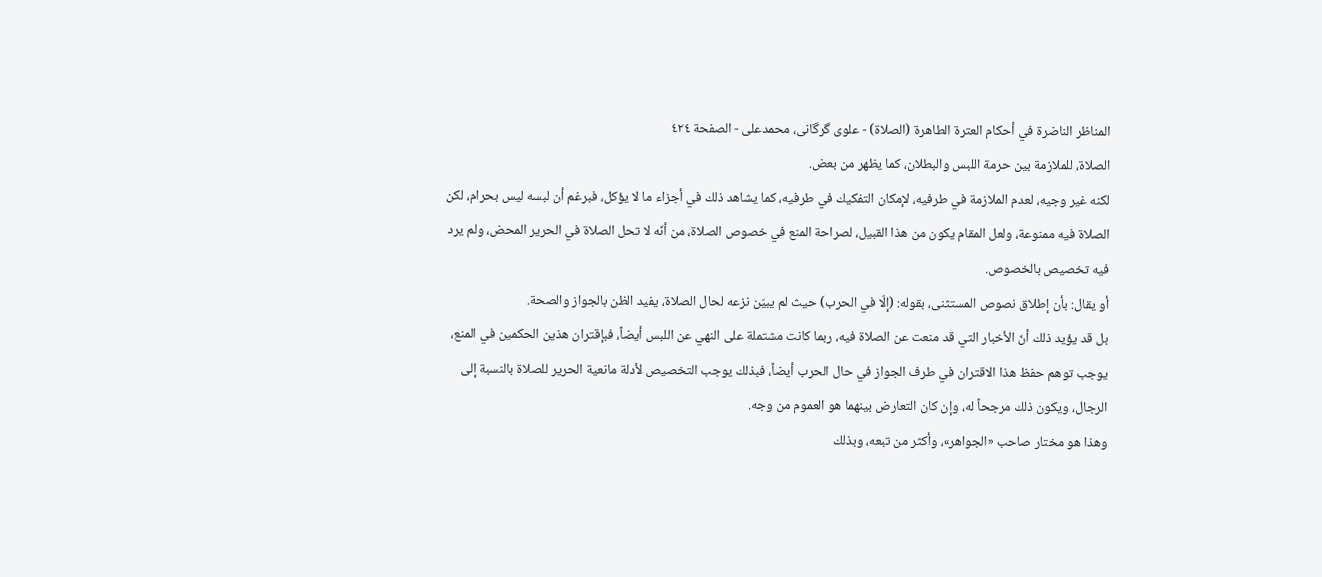المناظر الناضرة في أحکام العترة الطاهرة (الصلاة) - علوی گرگانی، محمدعلی - الصفحة ٤٢٤
الصلاة، للملازمة بين حرمة اللبس والبطلان، كما يظهر من بعض.
لكنه غير وجيه، لعدم الملازمة في طرفيه، لإمكان التفكيك في طرفيه، كما يشاهد ذلك في أجزاء ما لا يؤكل، فبرغم أن لبسه ليس بحرام، لكن الصلاة فيه ممنوعة، ولعل المقام يكون من هذا القبيل، لصراحة المنع في خصوص الصلاة، من أنّه لا تحل الصلاة في الحرير المحض، ولم يرد فيه تخصيص بالخصوص.
أو يقال: بأن إطلاق نصوص المستثنى، بقوله: (إلّا في الحرب) حيث لم يبيّن نزعه لحال الصلاة، يفيد الظن بالجواز والصحة.
بل قد يؤيد ذلك أنّ الأخبار التي قد منعت عن الصلاة فيه، ربما كانت مشتملة على النهي عن اللبس أيضاً، فبإقتران هذين الحكمين في المنع، يوجب توهم حفظ هذا الاقتران في طرف الجواز في حال الحرب أيضاً، فبذلك يوجب التخصيص لأدلة مانعية الحرير للصلاة بالنسبة إلى الرجال، ويكون ذلك مرجحاً له، وإن كان التعارض بينهما هو العموم من وجه.
وهذا هو مختار صاحب «الجواهر»، وأكثر من تبعه، وبذلك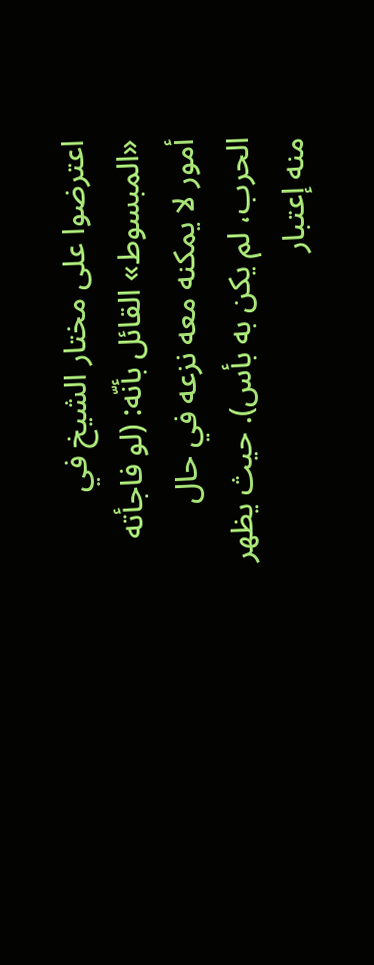اعترضوا على مختار الشيخ في «المبسوط» القائل بأنّه: (لو فاجأته أمور لا يمكنه معه نزعه في حال الحرب، لم يكن به بأس). حيث يظهر منه إعتبار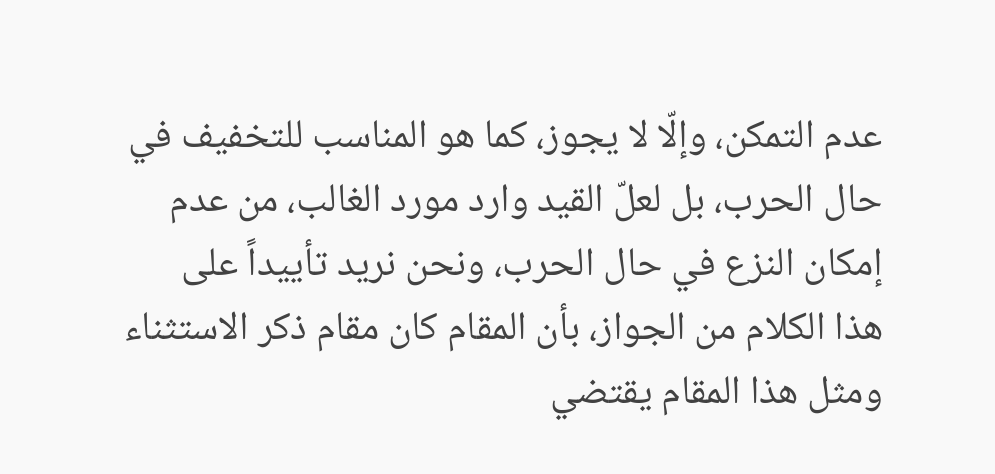عدم التمكن، وإلّا لا يجوز، كما هو المناسب للتخفيف في حال الحرب، بل لعلّ القيد وارد مورد الغالب، من عدم إمكان النزع في حال الحرب، ونحن نريد تأييداً على هذا الكلام من الجواز، بأن المقام كان مقام ذكر الاستثناء ومثل هذا المقام يقتضي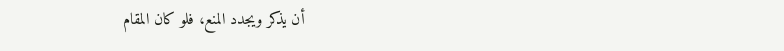أن يذكر ويجدد المنع، فلو كان المقام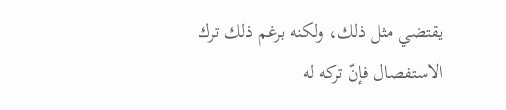يقتضي مثل ذلك، ولكنه برغم ذلك ترك الاستفصال فإنّ تركه له